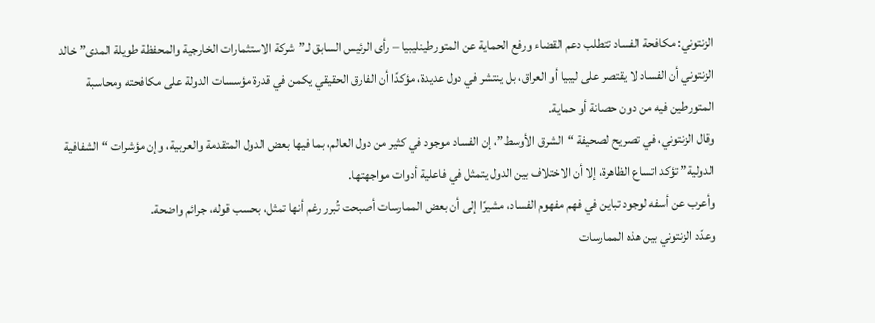الزنتوني: مكافحة الفساد تتطلب دعم القضاء ورفع الحماية عن المتورطينليبيا – رأى الرئيس السابق لـ”شركة الاستثمارات الخارجية والمحفظة طويلة المدى” خالد الزنتوني أن الفساد لا يقتصر على ليبيا أو العراق، بل ينتشر في دول عديدة، مؤكدًا أن الفارق الحقيقي يكمن في قدرة مؤسسات الدولة على مكافحته ومحاسبة المتورطين فيه من دون حصانة أو حماية.
وقال الزنتوني، في تصريح لصحيفة “الشرق الأوسط”، إن الفساد موجود في كثير من دول العالم، بما فيها بعض الدول المتقدمة والعربية، وإن مؤشرات “الشفافية الدولية” تؤكد اتساع الظاهرة، إلا أن الاختلاف بين الدول يتمثل في فاعلية أدوات مواجهتها.
وأعرب عن أسفه لوجود تباين في فهم مفهوم الفساد، مشيرًا إلى أن بعض الممارسات أصبحت تُبرر رغم أنها تمثل، بحسب قوله، جرائم واضحة.
وعدّد الزنتوني بين هذه الممارسات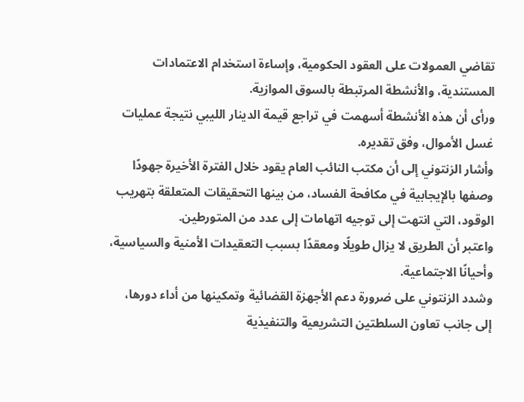تقاضي العمولات على العقود الحكومية، وإساءة استخدام الاعتمادات المستندية، والأنشطة المرتبطة بالسوق الموازية.
ورأى أن هذه الأنشطة أسهمت في تراجع قيمة الدينار الليبي نتيجة عمليات غسل الأموال، وفق تقديره.
وأشار الزنتوني إلى أن مكتب النائب العام يقود خلال الفترة الأخيرة جهودًا وصفها بالإيجابية في مكافحة الفساد، من بينها التحقيقات المتعلقة بتهريب الوقود، التي انتهت إلى توجيه اتهامات إلى عدد من المتورطين.
واعتبر أن الطريق لا يزال طويلًا ومعقدًا بسبب التعقيدات الأمنية والسياسية، وأحيانًا الاجتماعية.
وشدد الزنتوني على ضرورة دعم الأجهزة القضائية وتمكينها من أداء دورها، إلى جانب تعاون السلطتين التشريعية والتنفيذية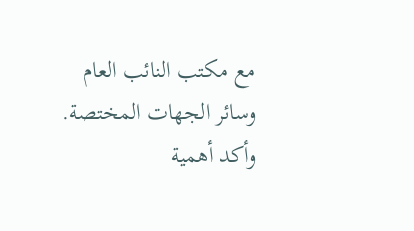مع مكتب النائب العام وسائر الجهات المختصة.
وأكد أهمية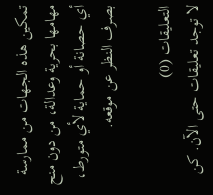تمكين هذه الجهات من ممارسة مهامها بحرية وعدالة، من دون منح أي حصانة أو حماية لأي متورط، بصرف النظر عن موقعه.

التعليقات (0)
لا توجد تعليقات حتى الآن. كن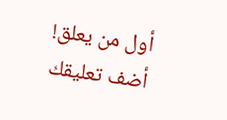أول من يعلق!
أضف تعليقك